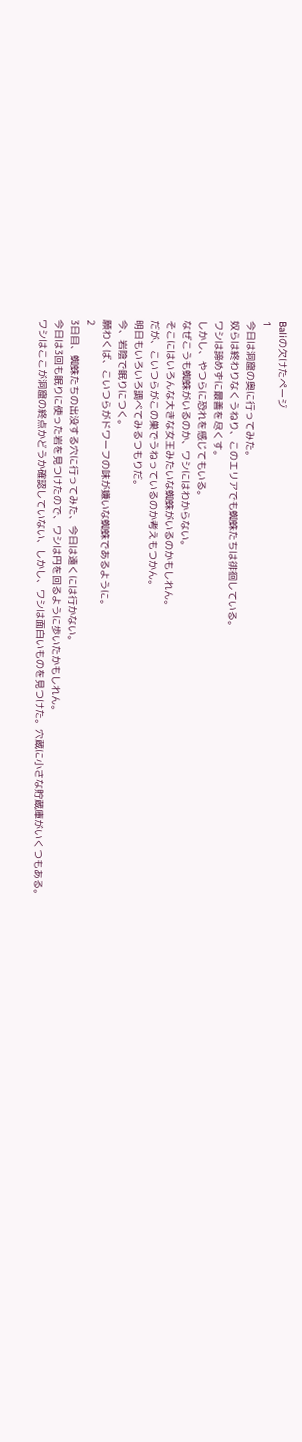Baliの欠けたページ
1
今日は洞窟の奥に行ってみた。
奴らは終わりなくうねり、このエリアでも蜘蛛たちは徘徊している。
ワシは諦めずに最善を尽くす。
しかし、やつらに恐れを感じてもいる。
なぜこうも蜘蛛がいるのか、ワシにはわからない。
そこにはいろんな大きな女王みたいな蜘蛛がいるのかもしれん。
だが、こいつらがこの巣でうねっているのか考えもつかん。
明日もいろいろ調べてみるつもりだ。
今、岩陰で眠りにつく。
願わくば、こいつらがドワーフの味が嫌いな蜘蛛であるように。
2
3日目、蜘蛛たちの出没する穴に行ってみた、今日は遠くには行かない。
今日は3回も眠りに使った岩を見つけたので、ワシは円を回るように歩いたかもしれん。
ワシはここが洞窟の終点かどうか確認していない、しかし、ワシは面白いものを見つけた。穴蔵に小さな貯蔵庫がいくつもある。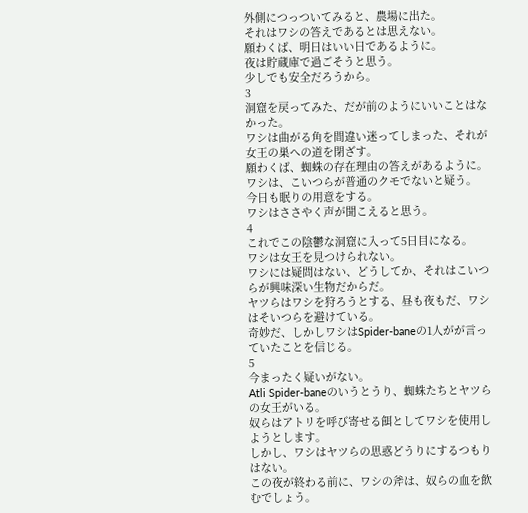外側につっついてみると、農場に出た。
それはワシの答えであるとは思えない。
願わくば、明日はいい日であるように。
夜は貯蔵庫で過ごそうと思う。
少しでも安全だろうから。
3
洞窟を戻ってみた、だが前のようにいいことはなかった。
ワシは曲がる角を間違い迷ってしまった、それが女王の巣への道を閉ざす。
願わくば、蜘蛛の存在理由の答えがあるように。
ワシは、こいつらが普通のクモでないと疑う。
今日も眠りの用意をする。
ワシはささやく声が聞こえると思う。
4
これでこの陰鬱な洞窟に入って5日目になる。
ワシは女王を見つけられない。
ワシには疑問はない、どうしてか、それはこいつらが興味深い生物だからだ。
ヤツらはワシを狩ろうとする、昼も夜もだ、ワシはそいつらを避けている。
奇妙だ、しかしワシはSpider-baneの1人がが言っていたことを信じる。
5
今まったく疑いがない。
Atli Spider-baneのいうとうり、蜘蛛たちとヤツらの女王がいる。
奴らはアトリを呼び寄せる餌としてワシを使用しようとします。
しかし、ワシはヤツらの思惑どうりにするつもりはない。
この夜が終わる前に、ワシの斧は、奴らの血を飲むでしょう。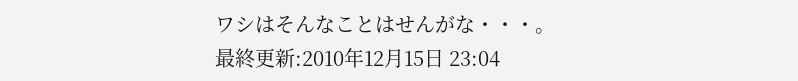ワシはそんなことはせんがな・・・。
最終更新:2010年12月15日 23:04